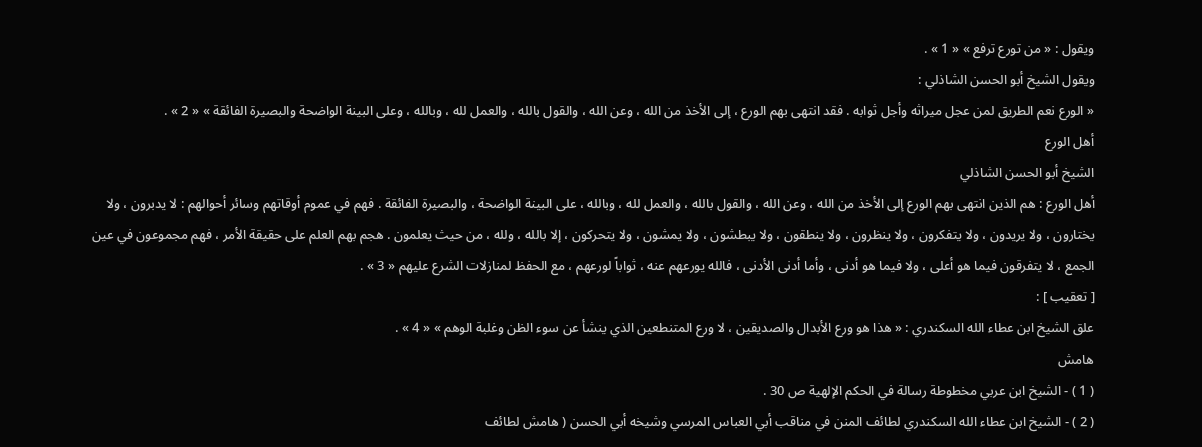ويقول : « من تورع ترفع » « 1 » .
ويقول الشيخ أبو الحسن الشاذلي :
« الورع نعم الطريق لمن عجل ميراثه وأجل ثوابه . فقد انتهى بهم الورع ، إلى الأخذ من الله ، وعن الله ، والقول بالله ، والعمل لله ، وبالله ، وعلى البينة الواضحة والبصيرة الفائقة » « 2 » .
أهل الورع
الشيخ أبو الحسن الشاذلي
أهل الورع : هم الذين انتهى بهم الورع إلى الأخذ من الله ، وعن الله ، والقول بالله ، والعمل لله ، وبالله ، على البينة الواضحة ، والبصيرة الفائقة . فهم في عموم أوقاتهم وسائر أحوالهم : لا يدبرون ، ولا يختارون ، ولا يريدون ، ولا يتفكرون ، ولا ينظرون ، ولا ينطقون ، ولا يبطشون ، ولا يمشون ، ولا يتحركون ، إلا بالله ، ولله ، من حيث يعلمون . هجم بهم العلم على حقيقة الأمر ، فهم مجموعون في عين الجمع ، لا يتفرقون فيما هو أعلى ، ولا فيما هو أدنى ، وأما أدنى الأدنى ، فالله يورعهم عنه ، ثواباً لورعهم ، مع الحفظ لمنازلات الشرع عليهم « 3 » .
[ تعقيب ] :
علق الشيخ ابن عطاء الله السكندري : « هذا هو ورع الأبدال والصديقين ، لا ورع المتنطعين الذي ينشأ عن سوء الظن وغلبة الوهم » « 4 » .
هامش
( 1 ) - الشيخ ابن عربي مخطوطة رسالة في الحكم الإلهية ص 30 .
( 2 ) - الشيخ ابن عطاء الله السكندري لطائف المنن في مناقب أبي العباس المرسي وشيخه أبي الحسن ( هامش لطائف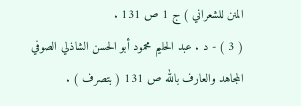المنن للشعراني ) ج 1 ص 131 .
( 3 ) - د . عبد الحليم محمود أبو الحسن الشاذلي الصوفي المجاهد والعارف بالله ص 131 ( بتصرف ) .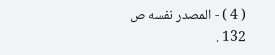( 4 ) - المصدر نفسه ص 132 .